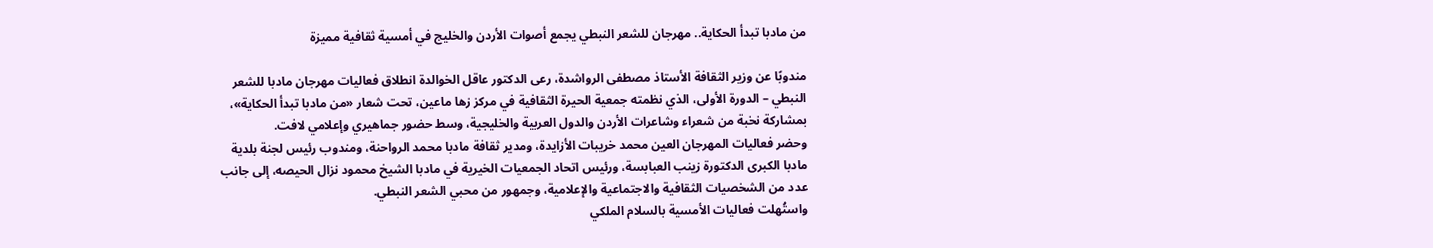من مادبا تبدأ الحكاية.. مهرجان للشعر النبطي يجمع أصوات الأردن والخليج في أمسية ثقافية مميزة

مندوبًا عن وزير الثقافة الأستاذ مصطفى الرواشدة، رعى الدكتور عاقل الخوالدة انطلاق فعاليات مهرجان مادبا للشعر النبطي – الدورة الأولى، الذي نظمته جمعية الحيرة الثقافية في مركز زها ماعين، تحت شعار «من مادبا تبدأ الحكاية»، بمشاركة نخبة من شعراء وشاعرات الأردن والدول العربية والخليجية، وسط حضور جماهيري وإعلامي لافت.
وحضر فعاليات المهرجان العين محمد خريبات الأزايدة، ومدير ثقافة مادبا محمد الرواحنة، ومندوب رئيس لجنة بلدية مادبا الكبرى الدكتورة زينب العبابسة، ورئيس اتحاد الجمعيات الخيرية في مادبا الشيخ محمود نزال الحيصه، إلى جانب عدد من الشخصيات الثقافية والاجتماعية والإعلامية، وجمهور من محبي الشعر النبطي.
واستُهلت فعاليات الأمسية بالسلام الملكي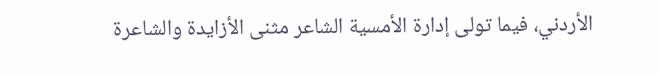الأردني، فيما تولى إدارة الأمسية الشاعر مثنى الأزايدة والشاعرة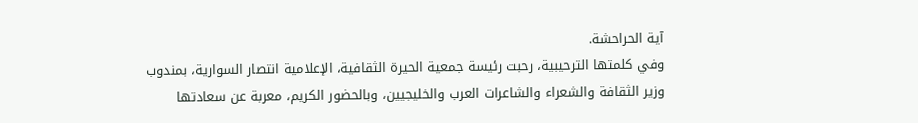آية الحراحشة.
وفي كلمتها الترحيبية، رحبت رئيسة جمعية الحيرة الثقافية، الإعلامية انتصار السوارية، بمندوب وزير الثقافة والشعراء والشاعرات العرب والخليجيين، وبالحضور الكريم، معربة عن سعادتها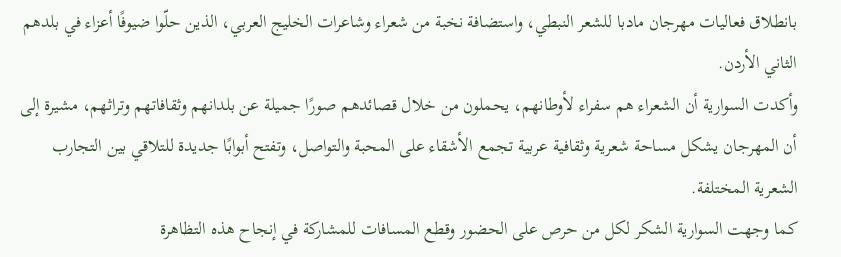بانطلاق فعاليات مهرجان مادبا للشعر النبطي، واستضافة نخبة من شعراء وشاعرات الخليج العربي، الذين حلّوا ضيوفًا أعزاء في بلدهم الثاني الأردن.
وأكدت السوارية أن الشعراء هم سفراء لأوطانهم، يحملون من خلال قصائدهم صورًا جميلة عن بلدانهم وثقافاتهم وتراثهم، مشيرة إلى أن المهرجان يشكل مساحة شعرية وثقافية عربية تجمع الأشقاء على المحبة والتواصل، وتفتح أبوابًا جديدة للتلاقي بين التجارب الشعرية المختلفة.
كما وجهت السوارية الشكر لكل من حرص على الحضور وقطع المسافات للمشاركة في إنجاح هذه التظاهرة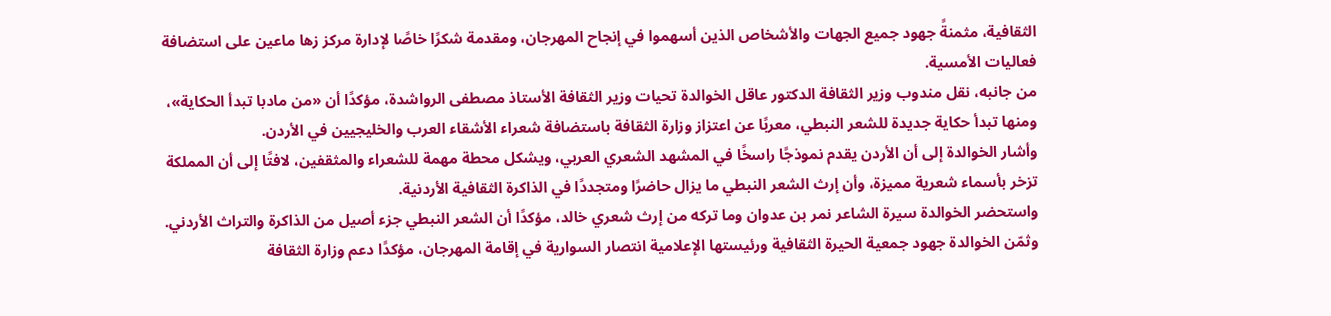الثقافية، مثمنةً جهود جميع الجهات والأشخاص الذين أسهموا في إنجاح المهرجان، ومقدمة شكرًا خاصًا لإدارة مركز زها ماعين على استضافة فعاليات الأمسية.
من جانبه، نقل مندوب وزير الثقافة الدكتور عاقل الخوالدة تحيات وزير الثقافة الأستاذ مصطفى الرواشدة، مؤكدًا أن «من مادبا تبدأ الحكاية»، ومنها تبدأ حكاية جديدة للشعر النبطي، معربًا عن اعتزاز وزارة الثقافة باستضافة شعراء الأشقاء العرب والخليجيين في الأردن.
وأشار الخوالدة إلى أن الأردن يقدم نموذجًا راسخًا في المشهد الشعري العربي، ويشكل محطة مهمة للشعراء والمثقفين، لافتًا إلى أن المملكة تزخر بأسماء شعرية مميزة، وأن إرث الشعر النبطي ما يزال حاضرًا ومتجددًا في الذاكرة الثقافية الأردنية.
واستحضر الخوالدة سيرة الشاعر نمر بن عدوان وما تركه من إرث شعري خالد، مؤكدًا أن الشعر النبطي جزء أصيل من الذاكرة والتراث الأردني.
وثمّن الخوالدة جهود جمعية الحيرة الثقافية ورئيستها الإعلامية انتصار السوارية في إقامة المهرجان، مؤكدًا دعم وزارة الثقافة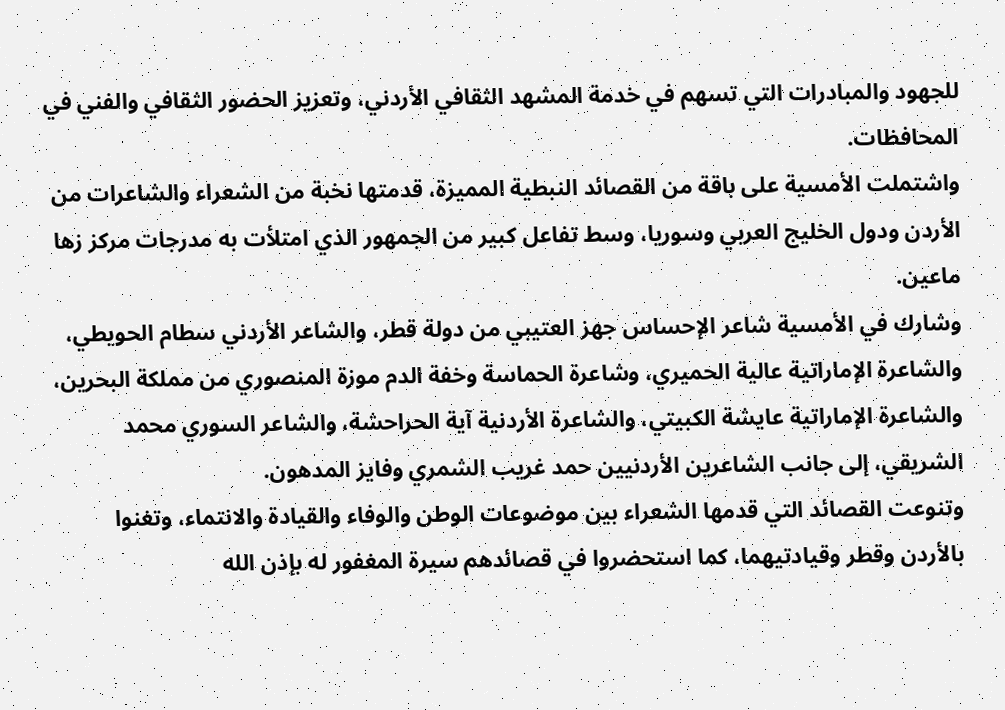للجهود والمبادرات التي تسهم في خدمة المشهد الثقافي الأردني، وتعزيز الحضور الثقافي والفني في المحافظات.
واشتملت الأمسية على باقة من القصائد النبطية المميزة، قدمتها نخبة من الشعراء والشاعرات من الأردن ودول الخليج العربي وسوريا، وسط تفاعل كبير من الجمهور الذي امتلأت به مدرجات مركز زها ماعين.
وشارك في الأمسية شاعر الإحساس جهز العتيبي من دولة قطر، والشاعر الأردني سطام الحويطي، والشاعرة الإماراتية عالية الحميري، وشاعرة الحماسة وخفة الدم موزة المنصوري من مملكة البحرين، والشاعرة الإماراتية عايشة الكبيتي، والشاعرة الأردنية آية الحراحشة، والشاعر السوري محمد الشريقي، إلى جانب الشاعرين الأردنيين حمد غريب الشمري وفايز المدهون.
وتنوعت القصائد التي قدمها الشعراء بين موضوعات الوطن والوفاء والقيادة والانتماء، وتغنوا بالأردن وقطر وقيادتيهما، كما استحضروا في قصائدهم سيرة المغفور له بإذن الله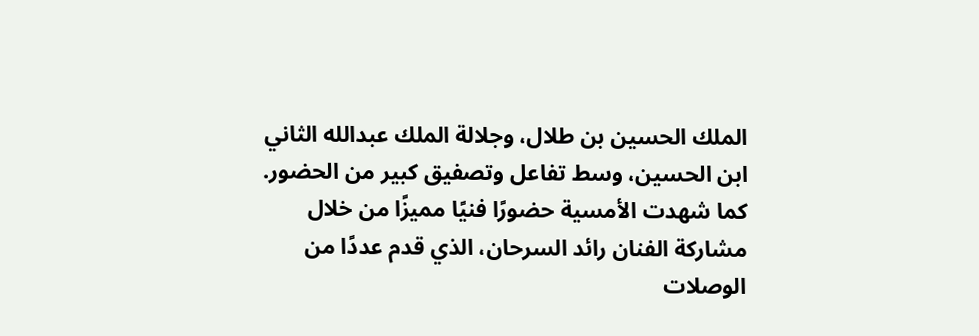الملك الحسين بن طلال، وجلالة الملك عبدالله الثاني ابن الحسين، وسط تفاعل وتصفيق كبير من الحضور.
كما شهدت الأمسية حضورًا فنيًا مميزًا من خلال مشاركة الفنان رائد السرحان، الذي قدم عددًا من الوصلات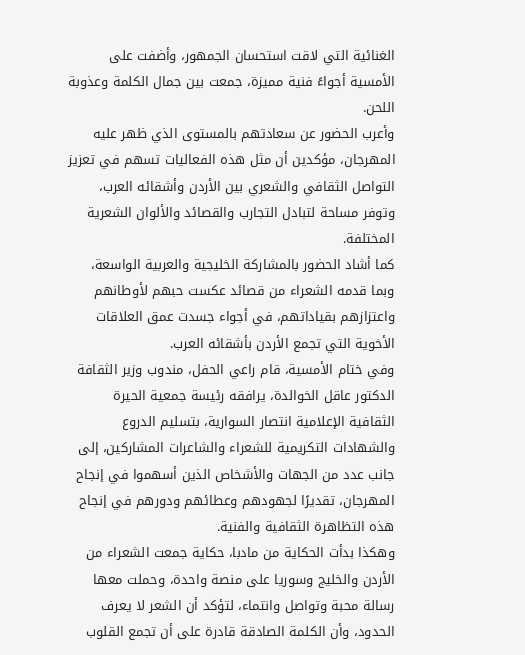الغنائية التي لاقت استحسان الجمهور، وأضفت على الأمسية أجواءً فنية مميزة، جمعت بين جمال الكلمة وعذوبة اللحن.
وأعرب الحضور عن سعادتهم بالمستوى الذي ظهر عليه المهرجان، مؤكدين أن مثل هذه الفعاليات تسهم في تعزيز التواصل الثقافي والشعري بين الأردن وأشقائه العرب، وتوفر مساحة لتبادل التجارب والقصائد والألوان الشعرية المختلفة.
كما أشاد الحضور بالمشاركة الخليجية والعربية الواسعة، وبما قدمه الشعراء من قصائد عكست حبهم لأوطانهم واعتزازهم بقياداتهم، في أجواء جسدت عمق العلاقات الأخوية التي تجمع الأردن بأشقائه العرب.
وفي ختام الأمسية، قام راعي الحفل، مندوب وزير الثقافة الدكتور عاقل الخوالدة، يرافقه رئيسة جمعية الحيرة الثقافية الإعلامية انتصار السوارية، بتسليم الدروع والشهادات التكريمية للشعراء والشاعرات المشاركين، إلى جانب عدد من الجهات والأشخاص الذين أسهموا في إنجاح المهرجان، تقديرًا لجهودهم وعطائهم ودورهم في إنجاح هذه التظاهرة الثقافية والفنية.
وهكذا بدأت الحكاية من مادبا، حكاية جمعت الشعراء من الأردن والخليج وسوريا على منصة واحدة، وحملت معها رسالة محبة وتواصل وانتماء، لتؤكد أن الشعر لا يعرف الحدود، وأن الكلمة الصادقة قادرة على أن تجمع القلوب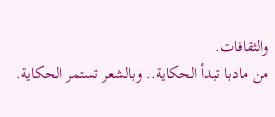والثقافات.
من مادبا تبدأ الحكاية.. وبالشعر تستمر الحكاية.